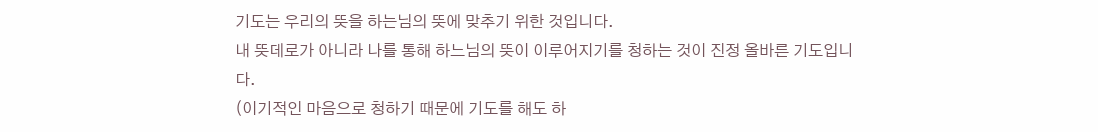기도는 우리의 뜻을 하는님의 뜻에 맞추기 위한 것입니다.
내 뜻데로가 아니라 나를 통해 하느님의 뜻이 이루어지기를 청하는 것이 진정 올바른 기도입니
다.
(이기적인 마음으로 청하기 때문에 기도를 해도 하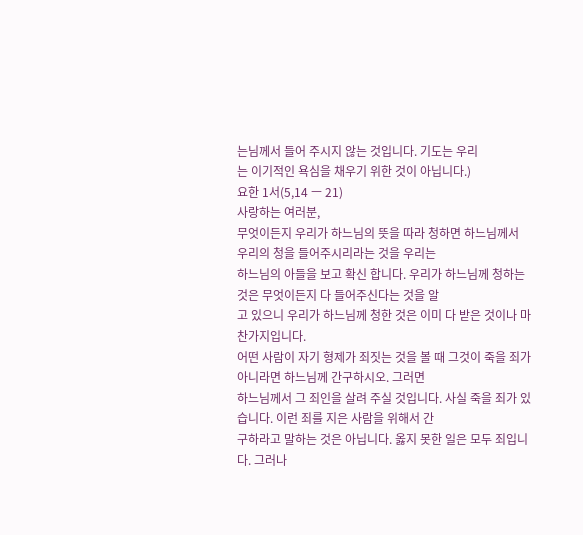는님께서 들어 주시지 않는 것입니다. 기도는 우리
는 이기적인 욕심을 채우기 위한 것이 아닙니다.)
요한 1서(5,14 ㅡ 21)
사랑하는 여러분,
무엇이든지 우리가 하느님의 뜻을 따라 청하면 하느님께서 우리의 청을 들어주시리라는 것을 우리는
하느님의 아들을 보고 확신 합니다. 우리가 하느님께 청하는 것은 무엇이든지 다 들어주신다는 것을 알
고 있으니 우리가 하느님께 청한 것은 이미 다 받은 것이나 마찬가지입니다.
어떤 사람이 자기 형제가 죄짓는 것을 볼 때 그것이 죽을 죄가 아니라면 하느님께 간구하시오. 그러면
하느님께서 그 죄인을 살려 주실 것입니다. 사실 죽을 죄가 있습니다. 이런 죄를 지은 사람을 위해서 간
구하라고 말하는 것은 아닙니다. 옳지 못한 일은 모두 죄입니다. 그러나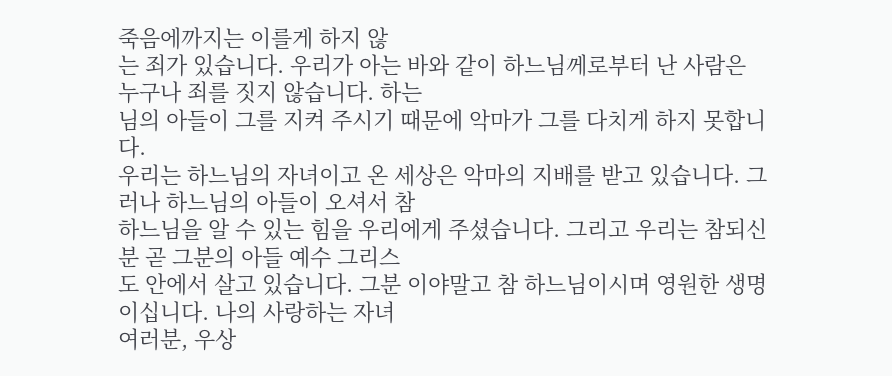죽음에까지는 이를게 하지 않
는 죄가 있습니다. 우리가 아는 바와 같이 하느님께로부터 난 사람은 누구나 죄를 짓지 않습니다. 하는
님의 아들이 그를 지켜 주시기 때문에 악마가 그를 다치게 하지 못합니다.
우리는 하느님의 자녀이고 온 세상은 악마의 지배를 받고 있습니다. 그러나 하느님의 아들이 오셔서 참
하느님을 알 수 있는 힘을 우리에게 주셨습니다. 그리고 우리는 참되신 분 곧 그분의 아들 예수 그리스
도 안에서 살고 있습니다. 그분 이야말고 참 하느님이시며 영원한 생명이십니다. 나의 사랑하는 자녀
여러분, 우상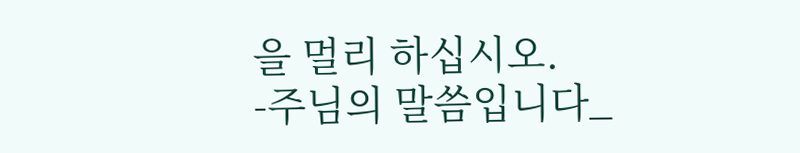을 멀리 하십시오.
-주님의 말씀입니다_